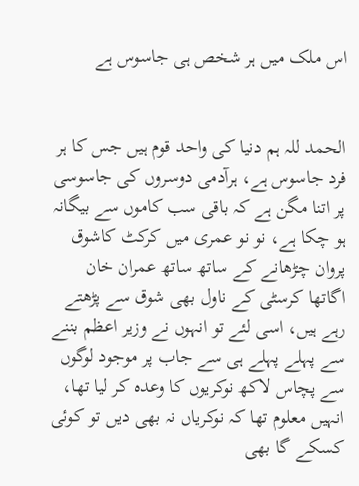اس ملک میں ہر شخص ہی جاسوس ہے


الحمد للہ ہم دنیا کی واحد قوم ہیں جس کا ہر فرد جاسوس ہے، ہرآدمی دوسروں کی جاسوسی پر اتنا مگن ہے کہ باقی سب کاموں سے بیگانہ ہو چکا ہے، نو نو عمری میں کرکٹ کاشوق پروان چڑھانے کے ساتھ ساتھ عمران خان اگاتھا کرسٹی کے ناول بھی شوق سے پڑھتے رہے ہیں، اسی لئے تو انہوں نے وزیر اعظم بننے سے پہلے پہلے ہی سے جاب پر موجود لوگوں سے پچاس لاکھ نوکریوں کا وعدہ کر لیا تھا، انہیں معلوم تھا کہ نوکریاں نہ بھی دیں تو کوئی کسکے گا بھی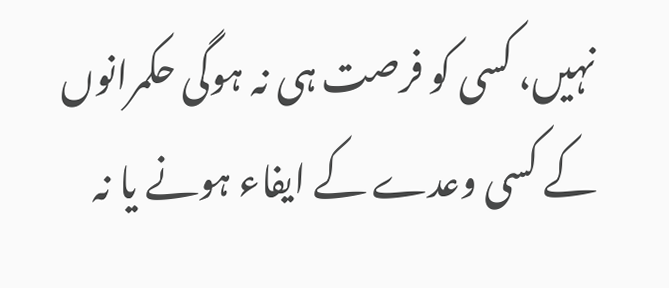نہیں، کسی کو فرصت ہی نہ ہوگی حکمرانوں کے کسی وعدے کے ایفاء ہونے یا نہ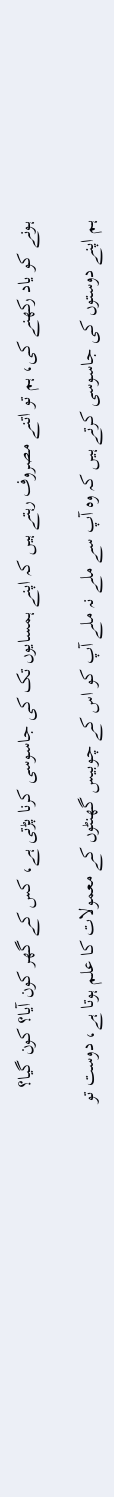ہونے کو یاد رکھنے کی، ہم تو اتنے مصروف رہتے ہیں کہ اپنے ہمسایوں تک کی جاسوسی کرنا پڑتی ہے، کس کے گھر کون آیا؟ کون گیا؟

ہم اپنے دوستوں کی جاسوسی کرتے ہیں کہ وہ آپ سے ملے نہ ملے آپ کو اس کے چوبیس گھنٹوں کے معمولات کا علم ہوتا ہے، دوست تو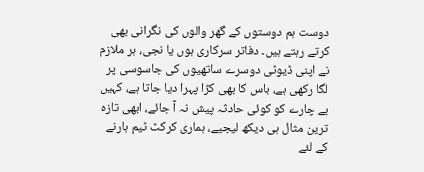دوست ہم دوستوں کے گھر والوں کی نگرانی بھی کرتے رہتے ہیں۔ دفاتر سرکاری ہوں یا نجی، ہر ملازم نے اپنی ڈیوٹی دوسرے ساتھیوں کی جاسوسی پر لگا رکھی ہے، باس کا بھی کڑا پہرا دیا جاتا ہے، کہیں بے چارے کو کوئی حادثہ پیش نہ آ جائے، ابھی تازہ ترین مثال ہی دیکھ لیجیے، ہماری کرکٹ ٹیم ہارنے کے لئے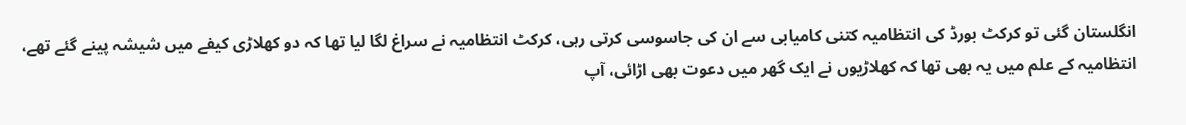انگلستان گئی تو کرکٹ بورڈ کی انتظامیہ کتنی کامیابی سے ان کی جاسوسی کرتی رہی، کرکٹ انتظامیہ نے سراغ لگا لیا تھا کہ دو کھلاڑی کیفے میں شیشہ پینے گئے تھے، انتظامیہ کے علم میں یہ بھی تھا کہ کھلاڑیوں نے ایک گھر میں دعوت بھی اڑائی، آپ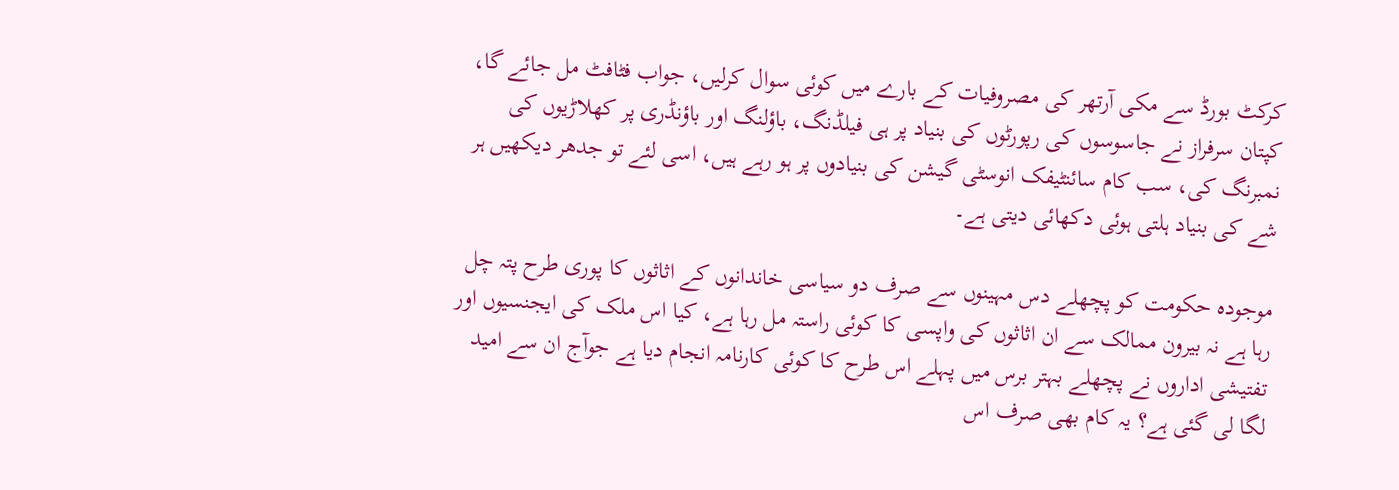کرکٹ بورڈ سے مکی آرتھر کی مصروفیات کے بارے میں کوئی سوال کرلیں، جواب فٹافٹ مل جائے گا، کپتان سرفراز نے جاسوسوں کی رپورٹوں کی بنیاد پر ہی فیلڈنگ، باؤلنگ اور باؤنڈری پر کھلاڑیوں کی نمبرنگ کی، سب کام سائنٹیفک انوسٹی گیشن کی بنیادوں پر ہو رہے ہیں، اسی لئے تو جدھر دیکھیں ہر شے کی بنیاد ہلتی ہوئی دکھائی دیتی ہے۔

موجودہ حکومت کو پچھلے دس مہینوں سے صرف دو سیاسی خاندانوں کے اثاثوں کا پوری طرح پتہ چل رہا ہے نہ بیرون ممالک سے ان اثاثوں کی واپسی کا کوئی راستہ مل رہا ہے، کیا اس ملک کی ایجنسیوں اور تفتیشی اداروں نے پچھلے بہتر برس میں پہلے اس طرح کا کوئی کارنامہ انجام دیا ہے جوآج ان سے امید لگا لی گئی ہے؟ یہ کام بھی صرف اس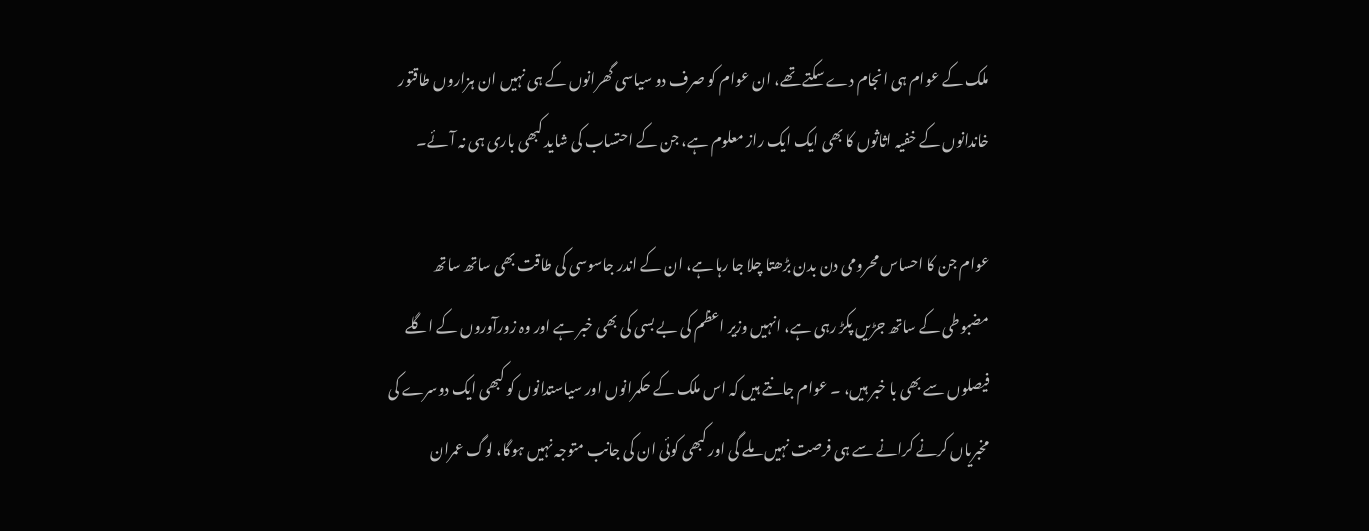ملک کے عوام ہی انجام دے سکتے تھے، ان عوام کو صرف دو سیاسی گھرانوں کے ہی نہیں ان ہزاروں طاقتور خاندانوں کے خفیہ اثاثوں کا بھی ایک ایک راز معلوم ہے، جن کے احتساب کی شاید کبھی باری ہی نہ آئے۔

عوام جن کا احساس محرومی دن بدن بڑھتا چلا جا رہا ہے، ان کے اندر جاسوسی کی طاقت بھی ساتھ ساتھ مضبوطی کے ساتھ جڑیں پکڑ رہی ہے، انہیں وزیر اعظم کی بے بسی کی بھی خبر ہے اور وہ زورآوروں کے اگلے فیصلوں سے بھی با خبر ہیں، ۔ عوام جانتے ہیں کہ اس ملک کے حکمرانوں اور سیاستدانوں کو کبھی ایک دوسرے کی مخبریاں کرنے کرانے سے ہی فرصت نہیں ملے گی اور کبھی کوئی ان کی جانب متوجہ نہیں ہوگا، لوگ عمران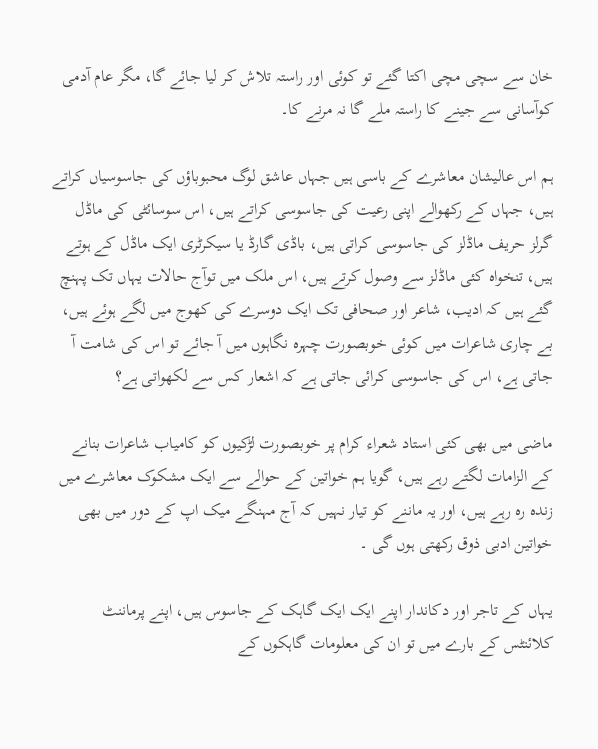خان سے سچی مچی اکتا گئے تو کوئی اور راستہ تلاش کر لیا جائے گا، مگر عام آدمی کوآسانی سے جینے کا راستہ ملے گا نہ مرنے کا۔

ہم اس عالیشان معاشرے کے باسی ہیں جہاں عاشق لوگ محبوباؤں کی جاسوسیاں کراتے ہیں، جہاں کے رکھوالے اپنی رعیت کی جاسوسی کراتے ہیں، اس سوسائٹی کی ماڈل گرلز حریف ماڈلز کی جاسوسی کراتی ہیں، باڈی گارڈ یا سیکرٹری ایک ماڈل کے ہوتے ہیں، تنخواہ کئی ماڈلز سے وصول کرتے ہیں، اس ملک میں توآج حالات یہاں تک پہنچ گئے ہیں کہ ادیب، شاعر اور صحافی تک ایک دوسرے کی کھوج میں لگے ہوئے ہیں، بے چاری شاعرات میں کوئی خوبصورت چہرہ نگاہوں میں آ جائے تو اس کی شامت آ جاتی ہے، اس کی جاسوسی کرائی جاتی ہے کہ اشعار کس سے لکھواتی ہے؟

ماضی میں بھی کئی استاد شعراء کرام پر خوبصورت لڑکیوں کو کامیاب شاعرات بنانے کے الزامات لگتے رہے ہیں، گویا ہم خواتین کے حوالے سے ایک مشکوک معاشرے میں زندہ رہ رہے ہیں، اور یہ ماننے کو تیار نہیں کہ آج مہنگے میک اپ کے دور میں بھی خواتین ادبی ذوق رکھتی ہوں گی ۔

یہاں کے تاجر اور دکاندار اپنے ایک ایک گاہک کے جاسوس ہیں، اپنے پرماننٹ کلائنٹس کے بارے میں تو ان کی معلومات گاہکوں کے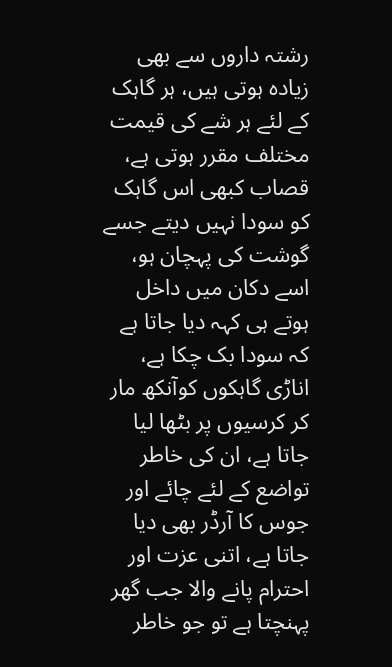رشتہ داروں سے بھی زیادہ ہوتی ہیں، ہر گاہک کے لئے ہر شے کی قیمت مختلف مقرر ہوتی ہے، قصاب کبھی اس گاہک کو سودا نہیں دیتے جسے گوشت کی پہچان ہو، اسے دکان میں داخل ہوتے ہی کہہ دیا جاتا ہے کہ سودا بک چکا ہے، اناڑی گاہکوں کوآنکھ مار کر کرسیوں پر بٹھا لیا جاتا ہے، ان کی خاطر تواضع کے لئے چائے اور جوس کا آرڈر بھی دیا جاتا ہے، اتنی عزت اور احترام پانے والا جب گھر پہنچتا ہے تو جو خاطر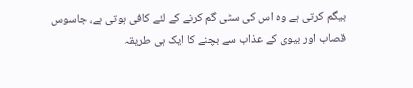بیگم کرتی ہے وہ اس کی سٹی گم کرنے کے لئے کافی ہوتی ہے، جاسوس قصاب اور بیوی کے عذاب سے بچنے کا ایک ہی طریقہ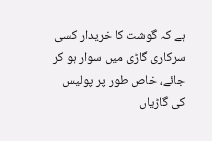ہے کہ گوشت کا خریدار کسی سرکاری گاڑی میں سوار ہو کر جائے، خاص طور پر پولیس کی گاڑیاں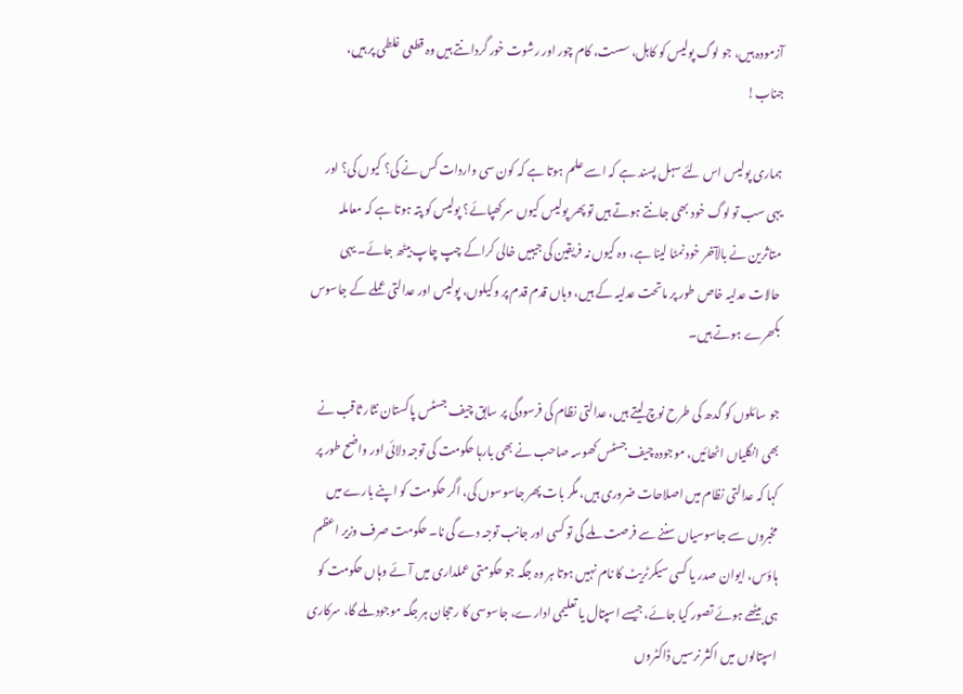آزمودہ ہیں، جو لوگ پولیس کو کاہل، سست، کام چور اور رشوت خور گردانتے ہیں وہ قطعی غلطی پر ہیں، جناب!

ہماری پولیس اس لئے سہل پسند ہے کہ اسے علم ہوتا ہے کہ کون سی واردات کس نے کی؟ کیوں کی؟ اور یہی سب تو لوگ خود بھی جانتے ہوتے ہیں تو پھر پولیس کیوں سر کھپائے؟ پولیس کو پتہ ہوتا ہے کہ معاملہ متاثرین نے بالآخر خود نمٹا لینا ہے، وہ کیوں نہ فریقین کی جیبیں خالی کراکے چپ چاپ بیٹھ جائے۔ یہی حالات عدلیہ خاص طور پر ماتحت عدلیہ کے ہیں، وہاں قدم قدم پر وکیلوں، پولیس اور عدالتی عملے کے جاسوس بکھرے ہوتے ہیں۔

جو سائلوں کو گدھ کی طرح نوچ لیتے ہیں، عدالتی نظام کی فرسودگی پر سابق چیف جسٹس پاکستان نثار ثاقب نے بھی انگلیاں اٹھائیں، موجودہ چیف جسٹس کھوسہ صاحب نے بھی بارہا حکومت کی توجہ دلائی اور واضح طور پر کہا کہ عدالتی نظام میں اصلاحات ضروری ہیں، مگر بات پھر جاسوسوں کی، اگر حکومت کو اپنے بارے میں مخبروں سے جاسوسیاں سننے سے فرصت ملے گی تو کسی اور جانب توجہ دے گی نا۔ حکومت صرف وزیر اعظم ہاؤس، ایوان صدر یا کسی سیکرٹریٹ کا نام نہیں ہوتا ہر وہ جگہ جو حکومتی عملداری میں آئے وہاں حکومت کو ہی بیٹھے ہوئے تصور کیا جائے، جیسے اسپتال یا تعلیمی ادارے، جاسوسی کا رحجان ہر جگہ موجود ملے گا، سرکاری اسپتالوں میں اکثر نرسیں ڈاکٹروں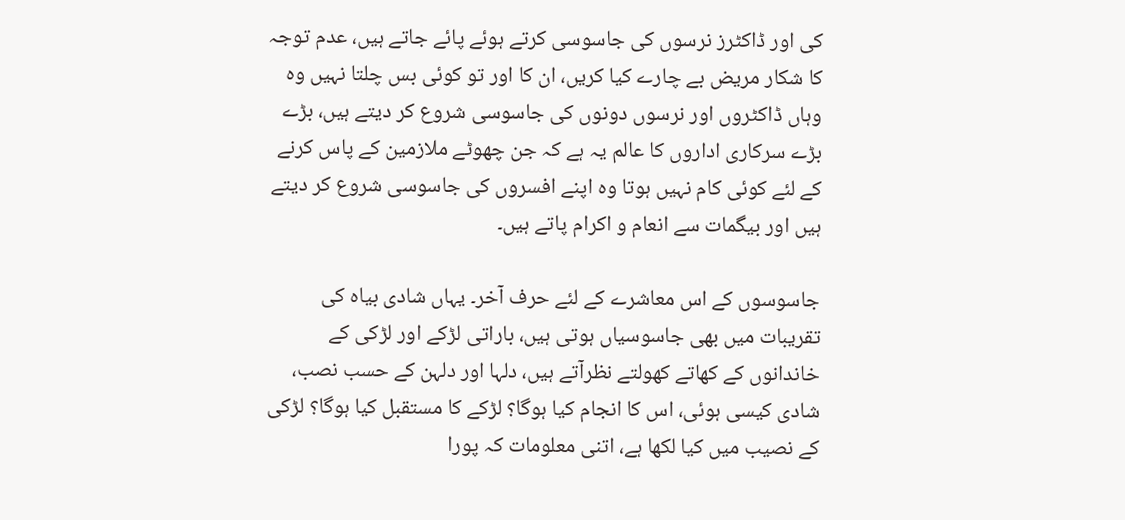کی اور ڈاکٹرز نرسوں کی جاسوسی کرتے ہوئے پائے جاتے ہیں، عدم توجہ کا شکار مریض بے چارے کیا کریں، ان کا اور تو کوئی بس چلتا نہیں وہ وہاں ڈاکٹروں اور نرسوں دونوں کی جاسوسی شروع کر دیتے ہیں، بڑے بڑے سرکاری اداروں کا عالم یہ ہے کہ جن چھوٹے ملازمین کے پاس کرنے کے لئے کوئی کام نہیں ہوتا وہ اپنے افسروں کی جاسوسی شروع کر دیتے ہیں اور بیگمات سے انعام و اکرام پاتے ہیں۔

جاسوسوں کے اس معاشرے کے لئے حرف آخر۔ یہاں شادی بیاہ کی تقریبات میں بھی جاسوسیاں ہوتی ہیں، باراتی لڑکے اور لڑکی کے خاندانوں کے کھاتے کھولتے نظرآتے ہیں، دلہا اور دلہن کے حسب نصب، شادی کیسی ہوئی، اس کا انجام کیا ہوگا؟ لڑکے کا مستقبل کیا ہوگا؟ لڑکی کے نصیب میں کیا لکھا ہے، اتنی معلومات کہ پورا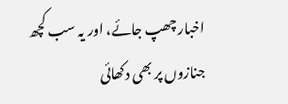اخبار چھپ جائے، اور یہ سب کچھ جنازوں پر بھی دکھائی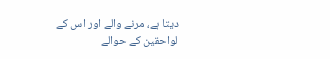دیتا ہے، مرنے والے اور اس کے لواحقین کے حوالے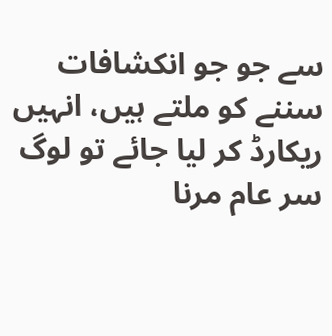سے جو جو انکشافات سننے کو ملتے ہیں، انہیں ریکارڈ کر لیا جائے تو لوگ سر عام مرنا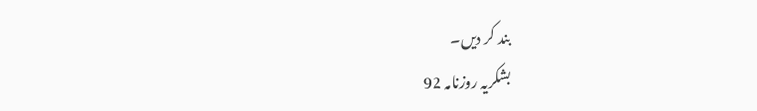بند کر دیں۔
بشکریہ روزنامہ 92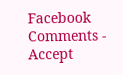Facebook Comments - Accept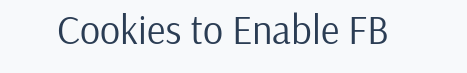Cookies to Enable FB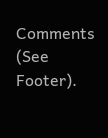Comments (See Footer).